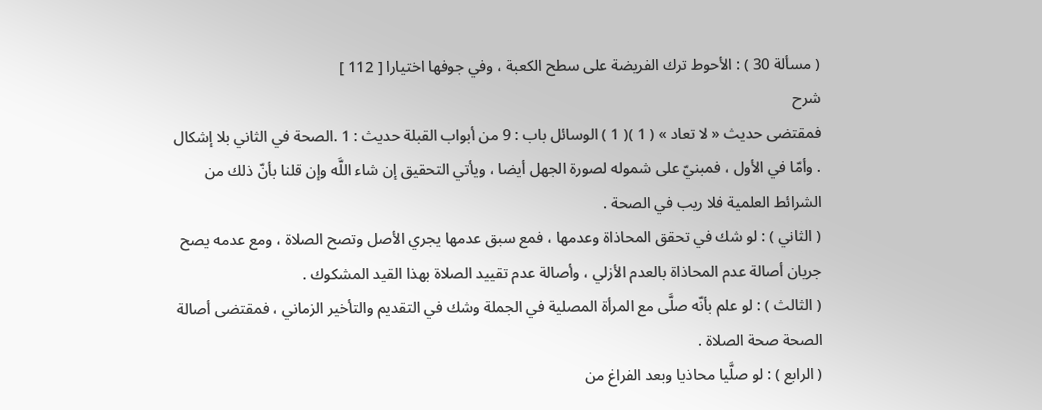( مسألة 30 ) : الأحوط ترك الفريضة على سطح الكعبة ، وفي جوفها اختيارا [ 112 ]
شرح
فمقتضى حديث « لا تعاد » ( 1 )( 1 ) الوسائل باب : 9 من أبواب القبلة حديث : 1 .الصحة في الثاني بلا إشكال . وأمّا في الأول ، فمبنيّ على شموله لصورة الجهل أيضا ، ويأتي التحقيق إن شاء اللَّه وإن قلنا بأنّ ذلك من الشرائط العلمية فلا ريب في الصحة .
( الثاني ) : لو شك في تحقق المحاذاة وعدمها ، فمع سبق عدمها يجري الأصل وتصح الصلاة ، ومع عدمه يصح جريان أصالة عدم المحاذاة بالعدم الأزلي ، وأصالة عدم تقييد الصلاة بهذا القيد المشكوك .
( الثالث ) : لو علم بأنّه صلَّى مع المرأة المصلية في الجملة وشك في التقديم والتأخير الزماني ، فمقتضى أصالة الصحة صحة الصلاة .
( الرابع ) : لو صلَّيا محاذيا وبعد الفراغ من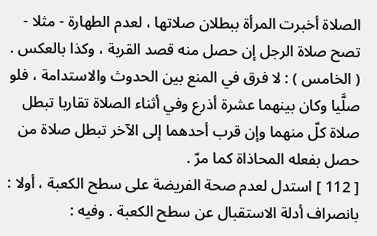الصلاة أخبرت المرأة ببطلان صلاتها ، لعدم الطهارة - مثلا - تصح صلاة الرجل إن حصل منه قصد القربة ، وكذا بالعكس .
( الخامس ) : لا فرق في المنع بين الحدوث والاستدامة ، فلو صلَّيا وكان بينهما عشرة أذرع وفي أثناء الصلاة تقاربا تبطل صلاة كلّ منهما وإن قرب أحدهما إلى الآخر تبطل صلاة من حصل بفعله المحاذاة كما مرّ .
[ 112 ] استدل لعدم صحة الفريضة على سطح الكعبة ، أولا : بانصراف أدلة الاستقبال عن سطح الكعبة . وفيه :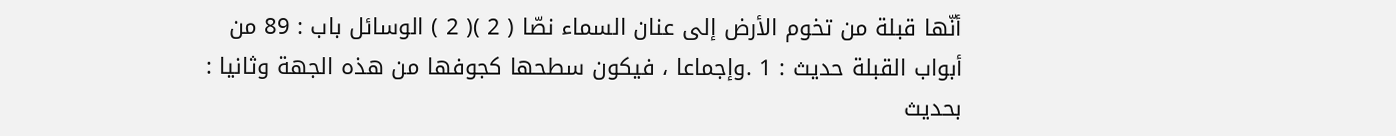أنّها قبلة من تخوم الأرض إلى عنان السماء نصّا ( 2 )( 2 ) الوسائل باب : 89 من أبواب القبلة حديث : 1 .وإجماعا ، فيكون سطحها كجوفها من هذه الجهة وثانيا : بحديث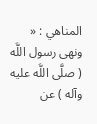المناهي : « ونهى رسول اللَّه ( صلَّى اللَّه عليه وآله ) عن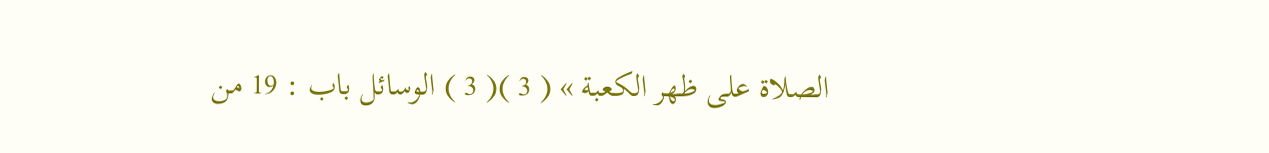الصلاة على ظهر الكعبة » ( 3 )( 3 ) الوسائل باب : 19 من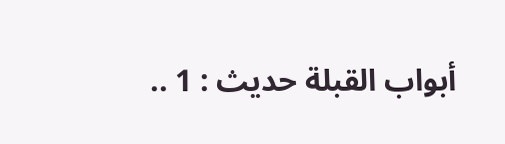أبواب القبلة حديث : 1 ..